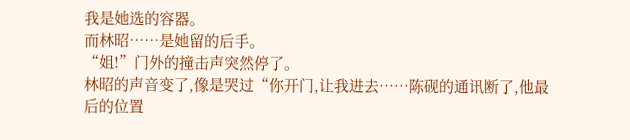我是她选的容器。
而林昭……是她留的后手。
“姐!”门外的撞击声突然停了。
林昭的声音变了,像是哭过“你开门,让我进去……陈砚的通讯断了,他最后的位置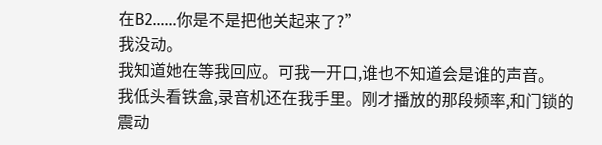在B2……你是不是把他关起来了?”
我没动。
我知道她在等我回应。可我一开口,谁也不知道会是谁的声音。
我低头看铁盒,录音机还在我手里。刚才播放的那段频率,和门锁的震动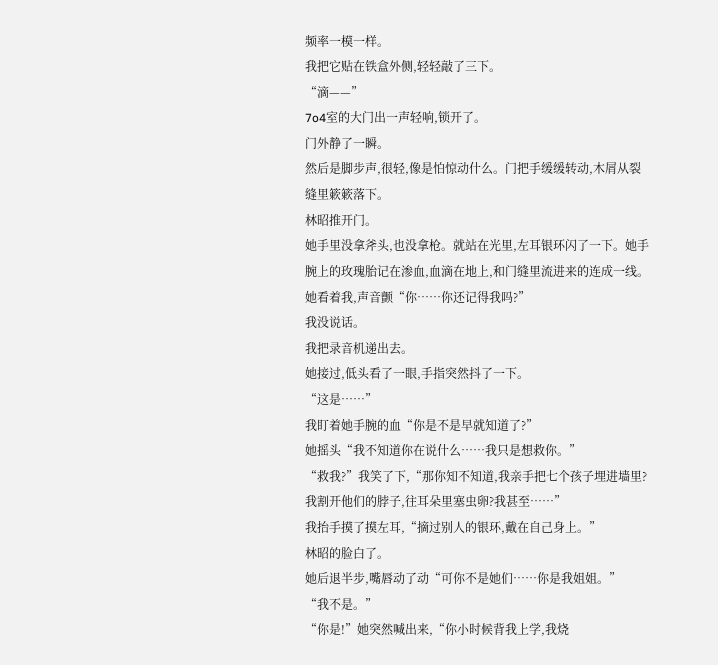频率一模一样。
我把它贴在铁盒外侧,轻轻敲了三下。
“滴——”
7o4室的大门出一声轻响,锁开了。
门外静了一瞬。
然后是脚步声,很轻,像是怕惊动什么。门把手缓缓转动,木屑从裂缝里簌簌落下。
林昭推开门。
她手里没拿斧头,也没拿枪。就站在光里,左耳银环闪了一下。她手腕上的玫瑰胎记在渗血,血滴在地上,和门缝里流进来的连成一线。
她看着我,声音颤“你……你还记得我吗?”
我没说话。
我把录音机递出去。
她接过,低头看了一眼,手指突然抖了一下。
“这是……”
我盯着她手腕的血“你是不是早就知道了?”
她摇头“我不知道你在说什么……我只是想救你。”
“救我?”我笑了下,“那你知不知道,我亲手把七个孩子埋进墙里?我割开他们的脖子,往耳朵里塞虫卵?我甚至……”
我抬手摸了摸左耳,“摘过别人的银环,戴在自己身上。”
林昭的脸白了。
她后退半步,嘴唇动了动“可你不是她们……你是我姐姐。”
“我不是。”
“你是!”她突然喊出来,“你小时候背我上学,我烧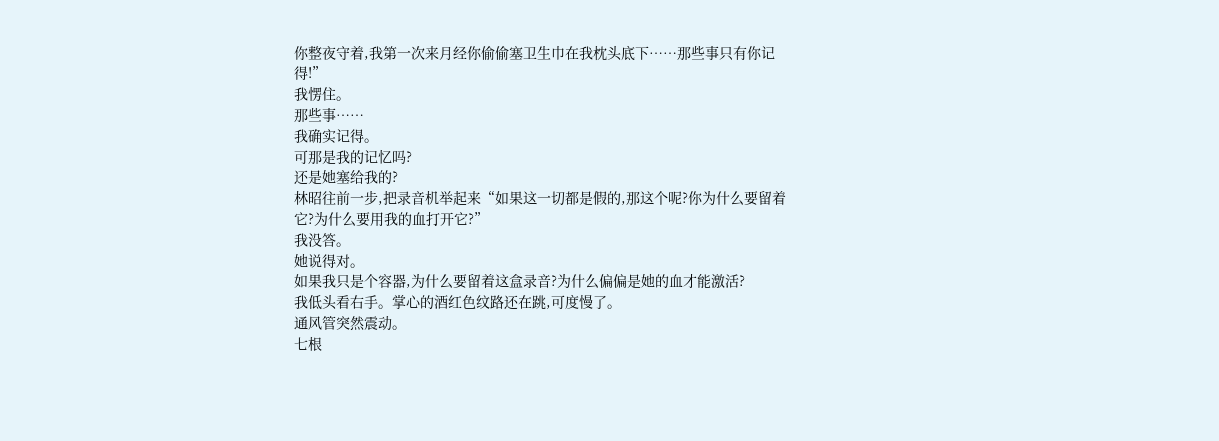你整夜守着,我第一次来月经你偷偷塞卫生巾在我枕头底下……那些事只有你记得!”
我愣住。
那些事……
我确实记得。
可那是我的记忆吗?
还是她塞给我的?
林昭往前一步,把录音机举起来“如果这一切都是假的,那这个呢?你为什么要留着它?为什么要用我的血打开它?”
我没答。
她说得对。
如果我只是个容器,为什么要留着这盒录音?为什么偏偏是她的血才能激活?
我低头看右手。掌心的酒红色纹路还在跳,可度慢了。
通风管突然震动。
七根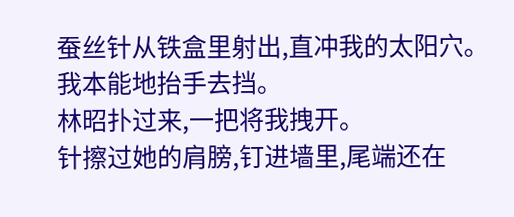蚕丝针从铁盒里射出,直冲我的太阳穴。
我本能地抬手去挡。
林昭扑过来,一把将我拽开。
针擦过她的肩膀,钉进墙里,尾端还在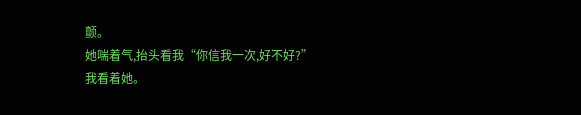颤。
她喘着气,抬头看我“你信我一次,好不好?”
我看着她。